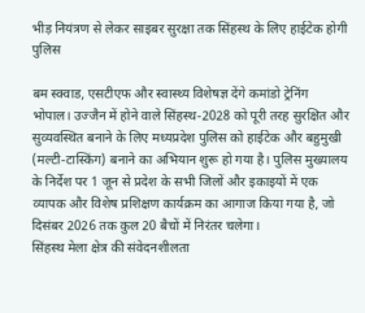भीड़ नियंत्रण से लेकर साइबर सुरक्षा तक सिंहस्थ के लिए हाईटेक होगी पुलिस

बम स्क्वाड, एसटीएफ और स्वास्थ्य विशेषज्ञ देंगे कमांडो ट्रेनिंग
भोपाल। उज्जैन में होने वाले सिंहस्थ-2028 को पूरी तरह सुरक्षित और सुव्यवस्थित बनाने के लिए मध्यप्रदेश पुलिस को हाईटेक और बहुमुखी (मल्टी-टास्किंग) बनाने का अभियान शुरू हो गया है। पुलिस मुख्यालय के निर्देश पर 1 जून से प्रदेश के सभी जिलों और इकाइयों में एक व्यापक और विशेष प्रशिक्षण कार्यक्रम का आगाज किया गया है, जो दिसंबर 2026 तक कुल 20 बैचों में निरंतर चलेगा।
सिंहस्थ मेला क्षेत्र की संवेदनशीलता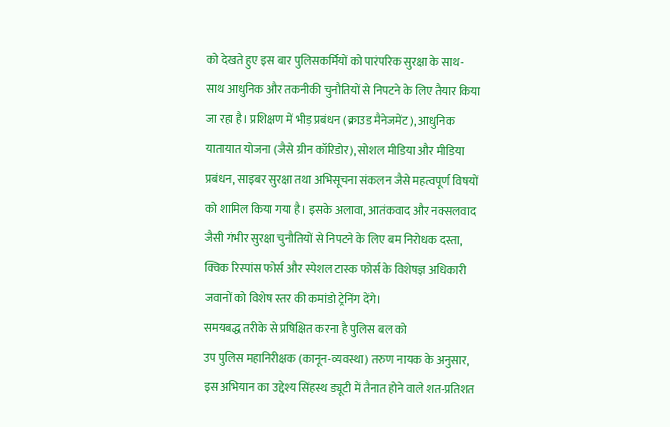को देखते हुए इस बार पुलिसकर्मियों को पारंपरिक सुरक्षा के साथ-साथ आधुनिक और तकनीकी चुनौतियों से निपटने के लिए तैयार किया जा रहा है। प्रशिक्षण में भीड़ प्रबंधन (क्राउड मैनेजमेंट), आधुनिक यातायात योजना (जैसे ग्रीन कॉरिडोर), सोशल मीडिया और मीडिया प्रबंधन, साइबर सुरक्षा तथा अभिसूचना संकलन जैसे महत्वपूर्ण विषयों को शामिल किया गया है। इसके अलावा, आतंकवाद और नक्सलवाद जैसी गंभीर सुरक्षा चुनौतियों से निपटने के लिए बम निरोधक दस्ता, क्विक रिस्पांस फोर्स और स्पेशल टास्क फोर्स के विशेषज्ञ अधिकारी जवानों को विशेष स्तर की कमांडो ट्रेनिंग देंगे।
समयबद्ध तरीके से प्रषिक्षित करना है पुलिस बल को
उप पुलिस महानिरीक्षक (कानून-व्यवस्था) तरुण नायक के अनुसार, इस अभियान का उद्देश्य सिंहस्थ ड्यूटी में तैनात होने वाले शत-प्रतिशत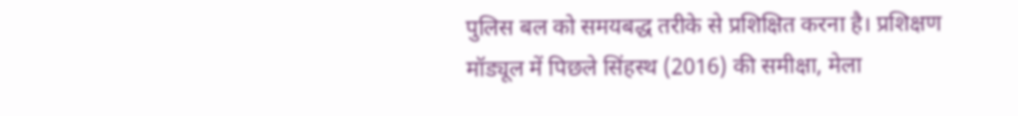पुलिस बल को समयबद्ध तरीके से प्रशिक्षित करना है। प्रशिक्षण मॉड्यूल में पिछले सिंहस्थ (2016) की समीक्षा, मेला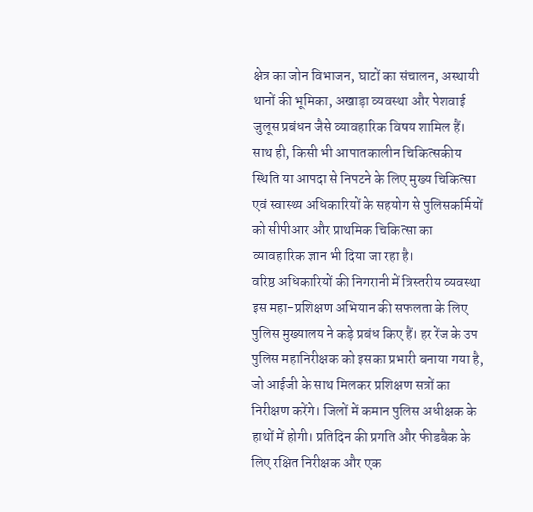क्षेत्र का जोन विभाजन, घाटों का संचालन, अस्थायी थानों की भूमिका, अखाड़ा व्यवस्था और पेशवाई जुलूस प्रबंधन जैसे व्यावहारिक विषय शामिल हैं। साथ ही, किसी भी आपातकालीन चिकित्सकीय स्थिति या आपदा से निपटने के लिए मुख्य चिकित्सा एवं स्वास्थ्य अधिकारियों के सहयोग से पुलिसकर्मियों को सीपीआर और प्राथमिक चिकित्सा का व्यावहारिक ज्ञान भी दिया जा रहा है।
वरिष्ठ अधिकारियों की निगरानी में त्रिस्तरीय व्यवस्था
इस महा-प्रशिक्षण अभियान की सफलता के लिए पुलिस मुख्यालय ने कड़े प्रबंध किए हैं। हर रेंज के उप पुलिस महानिरीक्षक को इसका प्रभारी बनाया गया है, जो आईजी के साथ मिलकर प्रशिक्षण सत्रों का निरीक्षण करेंगे। जिलों में कमान पुलिस अधीक्षक के हाथों में होगी। प्रतिदिन की प्रगति और फीडबैक के लिए रक्षित निरीक्षक और एक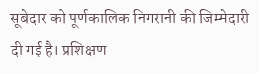सूबेदार को पूर्णकालिक निगरानी की जिम्मेदारी दी गई है। प्रशिक्षण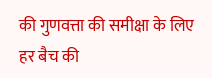की गुणवत्ता की समीक्षा के लिए हर बैच की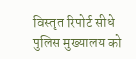विस्तृत रिपोर्ट सीधे पुलिस मुख्यालय को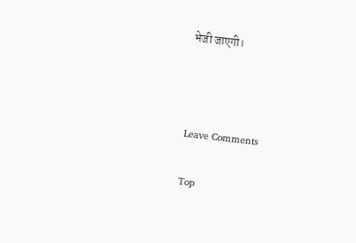भेजी जाएगी।



Leave Comments

Top